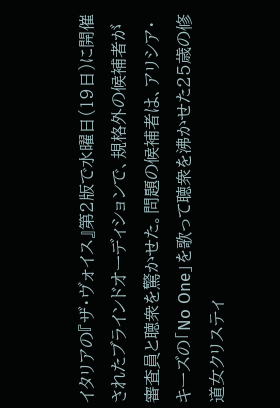イタリアの『ザ・ヴォイス』第2版で水曜日(19日)に開催されたブラインドオーディションで、規格外の候補者が審査員と聴衆を驚かせた。問題の候補者は、アリシア・キーズの「No One」を歌って聴衆を沸かせた25歳の修道女クリスティ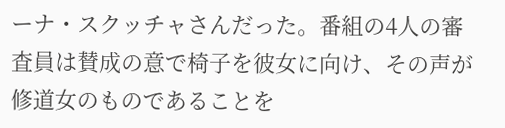ーナ・スクッチャさんだった。番組の4人の審査員は賛成の意で椅子を彼女に向け、その声が修道女のものであることを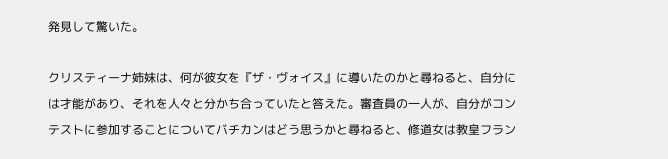発見して驚いた。

クリスティーナ姉妹は、何が彼女を『ザ・ヴォイス』に導いたのかと尋ねると、自分には才能があり、それを人々と分かち合っていたと答えた。審査員の一人が、自分がコンテストに参加することについてバチカンはどう思うかと尋ねると、修道女は教皇フラン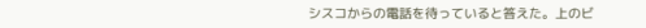シスコからの電話を待っていると答えた。上のビ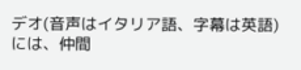デオ(音声はイタリア語、字幕は英語)には、仲間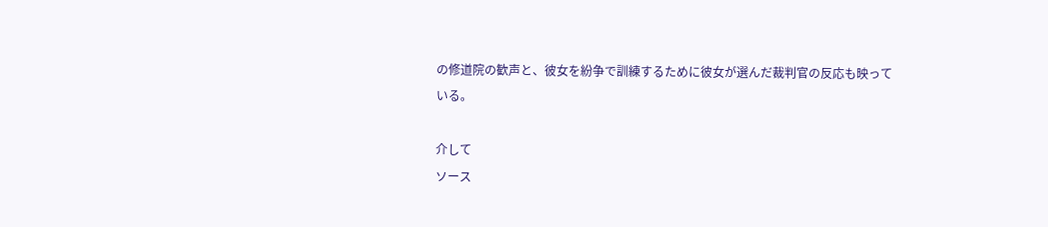の修道院の歓声と、彼女を紛争で訓練するために彼女が選んだ裁判官の反応も映っている。

介して
ソース